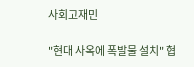사회고재민

"현대 사옥에 폭발물 설치" 협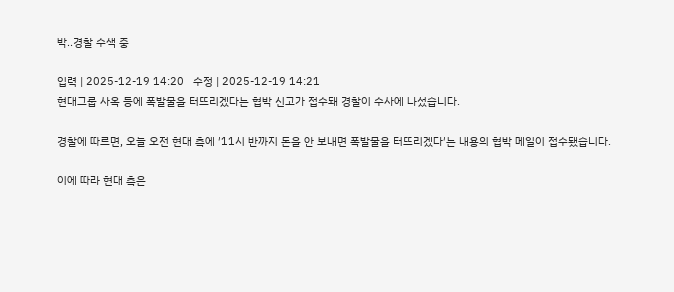박‥경찰 수색 중

입력 | 2025-12-19 14:20   수정 | 2025-12-19 14:21
현대그룹 사옥 등에 폭발물을 터뜨리겠다는 협박 신고가 접수돼 경찰이 수사에 나섰습니다.

경찰에 따르면, 오늘 오전 현대 측에 ′11시 반까지 돈을 안 보내면 폭발물을 터뜨리겠다′는 내용의 협박 메일이 접수됐습니다.

이에 따라 현대 측은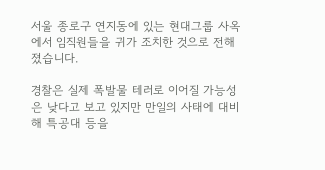서울 종로구 연지동에 있는 현대그룹 사옥에서 임직원들을 귀가 조치한 것으로 전해졌습니다.

경찰은 실제 폭발물 테러로 이어질 가능성은 낮다고 보고 있지만 만일의 사태에 대비해 특공대 등을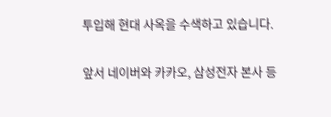투입해 현대 사옥을 수색하고 있습니다.

앞서 네이버와 카카오, 삼성전자 본사 등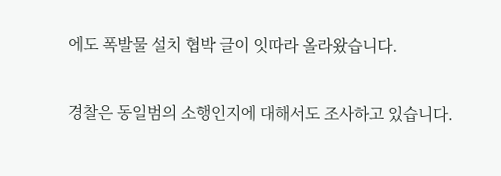에도 폭발물 설치 협박 글이 잇따라 올라왔습니다.

경찰은 동일범의 소행인지에 대해서도 조사하고 있습니다.